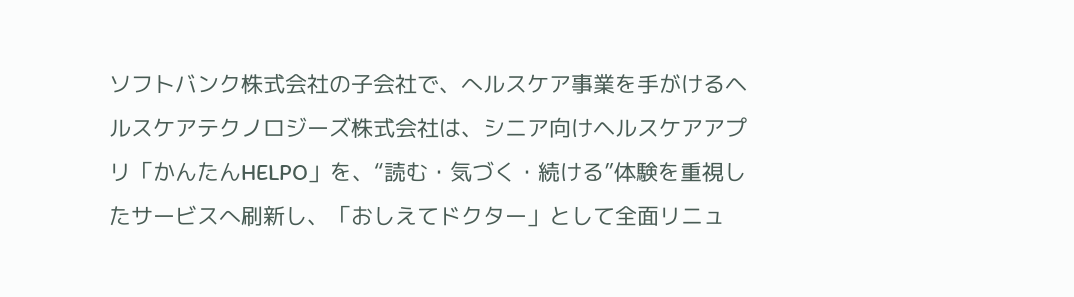ソフトバンク株式会社の子会社で、へルスケア事業を手がけるヘルスケアテクノロジーズ株式会社は、シニア向けヘルスケアアプリ「かんたんHELPO」を、“読む・気づく・続ける”体験を重視したサービスへ刷新し、「おしえてドクター」として全面リニュ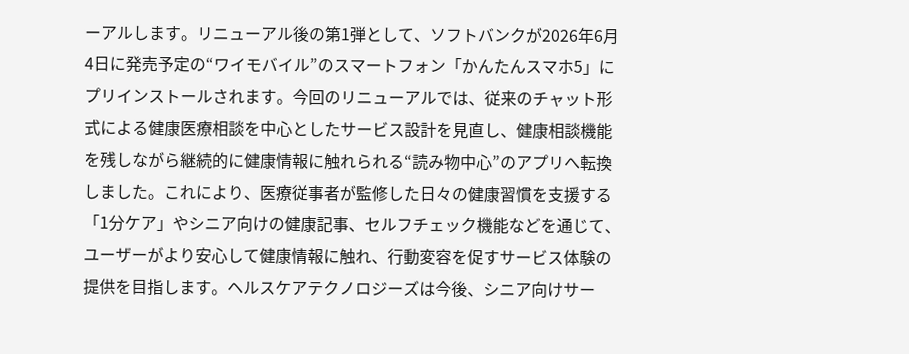ーアルします。リニューアル後の第1弾として、ソフトバンクが2026年6月4日に発売予定の“ワイモバイル”のスマートフォン「かんたんスマホ5」にプリインストールされます。今回のリニューアルでは、従来のチャット形式による健康医療相談を中心としたサービス設計を見直し、健康相談機能を残しながら継続的に健康情報に触れられる“読み物中心”のアプリへ転換しました。これにより、医療従事者が監修した日々の健康習慣を支援する「1分ケア」やシニア向けの健康記事、セルフチェック機能などを通じて、ユーザーがより安心して健康情報に触れ、行動変容を促すサービス体験の提供を目指します。ヘルスケアテクノロジーズは今後、シニア向けサー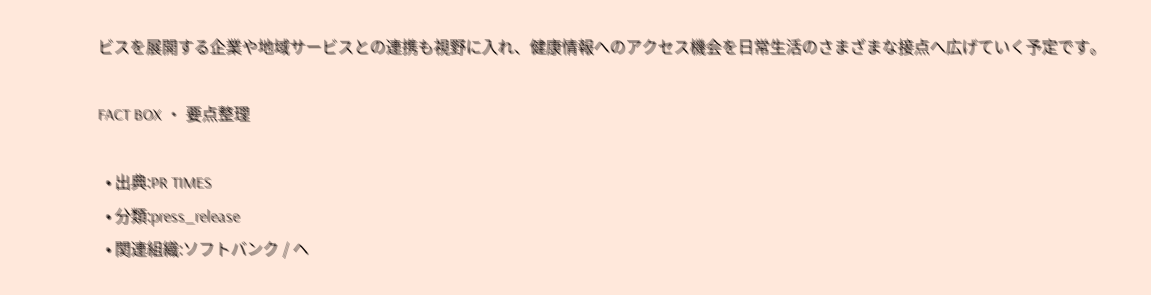ビスを展開する企業や地域サービスとの連携も視野に入れ、健康情報へのアクセス機会を日常生活のさまざまな接点へ広げていく予定です。

FACT BOX ・ 要点整理

  • 出典:PR TIMES
  • 分類:press_release
  • 関連組織:ソフトバンク / ヘ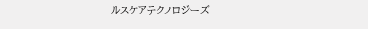ルスケアテクノロジーズ